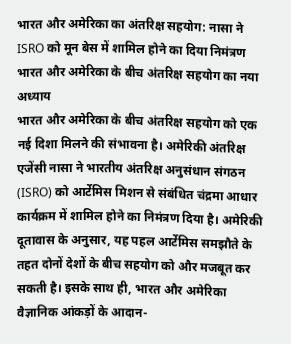भारत और अमेरिका का अंतरिक्ष सहयोग: नासा ने ISRO को मून बेस में शामिल होने का दिया निमंत्रण
भारत और अमेरिका के बीच अंतरिक्ष सहयोग का नया अध्याय
भारत और अमेरिका के बीच अंतरिक्ष सहयोग को एक नई दिशा मिलने की संभावना है। अमेरिकी अंतरिक्ष एजेंसी नासा ने भारतीय अंतरिक्ष अनुसंधान संगठन (ISRO) को आर्टेमिस मिशन से संबंधित चंद्रमा आधार कार्यक्रम में शामिल होने का निमंत्रण दिया है। अमेरिकी दूतावास के अनुसार, यह पहल आर्टेमिस समझौते के तहत दोनों देशों के बीच सहयोग को और मजबूत कर सकती है। इसके साथ ही, भारत और अमेरिका वैज्ञानिक आंकड़ों के आदान-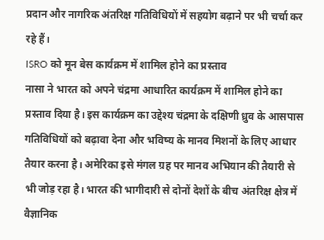प्रदान और नागरिक अंतरिक्ष गतिविधियों में सहयोग बढ़ाने पर भी चर्चा कर रहे हैं।
ISRO को मून बेस कार्यक्रम में शामिल होने का प्रस्ताव
नासा ने भारत को अपने चंद्रमा आधारित कार्यक्रम में शामिल होने का प्रस्ताव दिया है। इस कार्यक्रम का उद्देश्य चंद्रमा के दक्षिणी ध्रुव के आसपास गतिविधियों को बढ़ावा देना और भविष्य के मानव मिशनों के लिए आधार तैयार करना है। अमेरिका इसे मंगल ग्रह पर मानव अभियान की तैयारी से भी जोड़ रहा है। भारत की भागीदारी से दोनों देशों के बीच अंतरिक्ष क्षेत्र में वैज्ञानिक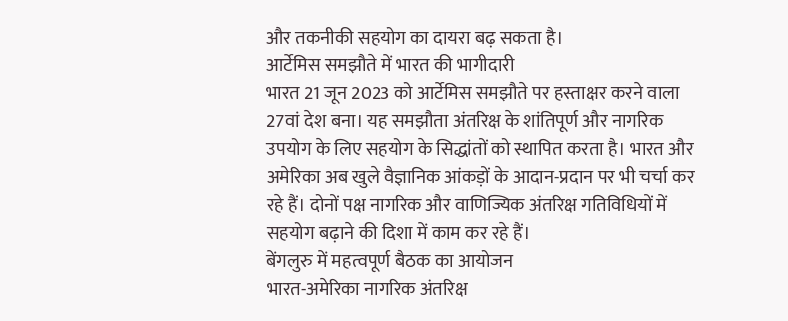और तकनीकी सहयोग का दायरा बढ़ सकता है।
आर्टेमिस समझौते में भारत की भागीदारी
भारत 21 जून 2023 को आर्टेमिस समझौते पर हस्ताक्षर करने वाला 27वां देश बना। यह समझौता अंतरिक्ष के शांतिपूर्ण और नागरिक उपयोग के लिए सहयोग के सिद्धांतों को स्थापित करता है। भारत और अमेरिका अब खुले वैज्ञानिक आंकड़ों के आदान-प्रदान पर भी चर्चा कर रहे हैं। दोनों पक्ष नागरिक और वाणिज्यिक अंतरिक्ष गतिविधियों में सहयोग बढ़ाने की दिशा में काम कर रहे हैं।
बेंगलुरु में महत्वपूर्ण बैठक का आयोजन
भारत-अमेरिका नागरिक अंतरिक्ष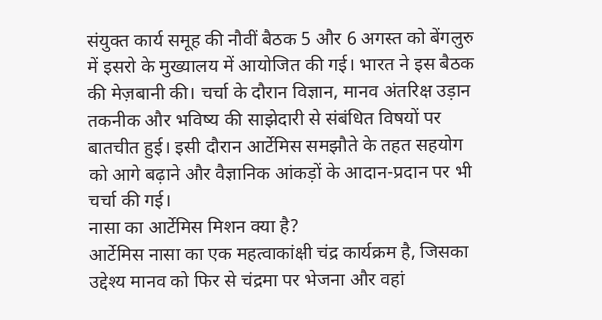संयुक्त कार्य समूह की नौवीं बैठक 5 और 6 अगस्त को बेंगलुरु में इसरो के मुख्यालय में आयोजित की गई। भारत ने इस बैठक की मेज़बानी की। चर्चा के दौरान विज्ञान, मानव अंतरिक्ष उड़ान तकनीक और भविष्य की साझेदारी से संबंधित विषयों पर बातचीत हुई। इसी दौरान आर्टेमिस समझौते के तहत सहयोग को आगे बढ़ाने और वैज्ञानिक आंकड़ों के आदान-प्रदान पर भी चर्चा की गई।
नासा का आर्टेमिस मिशन क्या है?
आर्टेमिस नासा का एक महत्वाकांक्षी चंद्र कार्यक्रम है, जिसका उद्देश्य मानव को फिर से चंद्रमा पर भेजना और वहां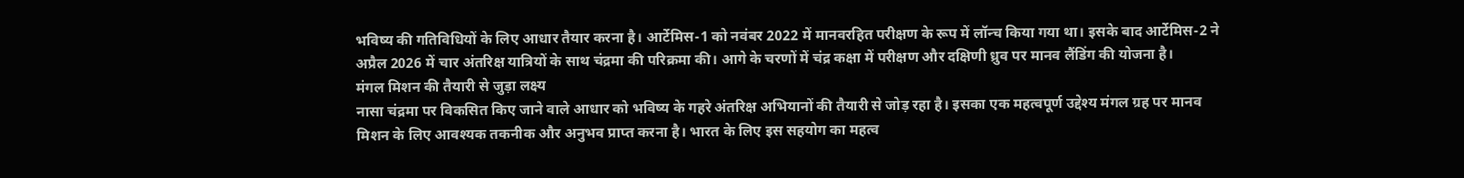भविष्य की गतिविधियों के लिए आधार तैयार करना है। आर्टेमिस-1 को नवंबर 2022 में मानवरहित परीक्षण के रूप में लॉन्च किया गया था। इसके बाद आर्टेमिस-2 ने अप्रैल 2026 में चार अंतरिक्ष यात्रियों के साथ चंद्रमा की परिक्रमा की। आगे के चरणों में चंद्र कक्षा में परीक्षण और दक्षिणी ध्रुव पर मानव लैंडिंग की योजना है।
मंगल मिशन की तैयारी से जुड़ा लक्ष्य
नासा चंद्रमा पर विकसित किए जाने वाले आधार को भविष्य के गहरे अंतरिक्ष अभियानों की तैयारी से जोड़ रहा है। इसका एक महत्वपूर्ण उद्देश्य मंगल ग्रह पर मानव मिशन के लिए आवश्यक तकनीक और अनुभव प्राप्त करना है। भारत के लिए इस सहयोग का महत्व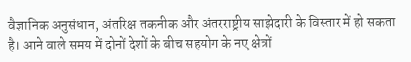वैज्ञानिक अनुसंधान, अंतरिक्ष तकनीक और अंतरराष्ट्रीय साझेदारी के विस्तार में हो सकता है। आने वाले समय में दोनों देशों के बीच सहयोग के नए क्षेत्रों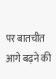पर बातचीत आगे बढ़ने की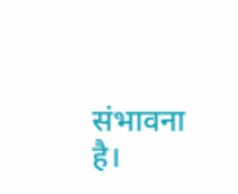संभावना है।